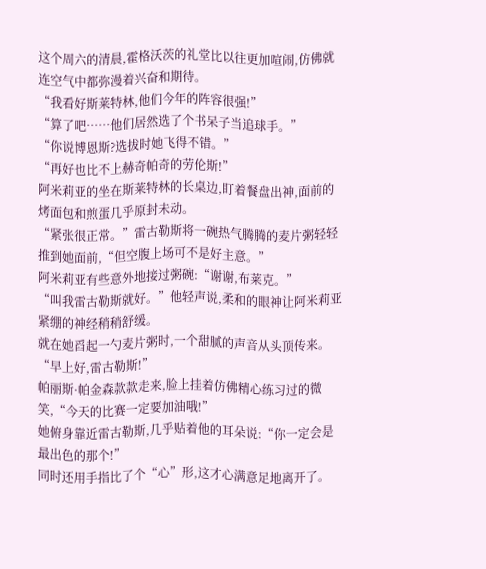这个周六的清晨,霍格沃茨的礼堂比以往更加喧闹,仿佛就连空气中都弥漫着兴奋和期待。
“我看好斯莱特林,他们今年的阵容很强!”
“算了吧……他们居然选了个书呆子当追球手。”
“你说博恩斯?选拔时她飞得不错。”
“再好也比不上赫奇帕奇的劳伦斯!”
阿米莉亚的坐在斯莱特林的长桌边,盯着餐盘出神,面前的烤面包和煎蛋几乎原封未动。
“紧张很正常。”雷古勒斯将一碗热气腾腾的麦片粥轻轻推到她面前,“但空腹上场可不是好主意。”
阿米莉亚有些意外地接过粥碗:“谢谢,布莱克。”
“叫我雷古勒斯就好。”他轻声说,柔和的眼神让阿米莉亚紧绷的神经稍稍舒缓。
就在她舀起一勺麦片粥时,一个甜腻的声音从头顶传来。
“早上好,雷古勒斯!”
帕丽斯·帕金森款款走来,脸上挂着仿佛精心练习过的微笑,“今天的比赛一定要加油哦!”
她俯身靠近雷古勒斯,几乎贴着他的耳朵说:“你一定会是最出色的那个!”
同时还用手指比了个“心”形,这才心满意足地离开了。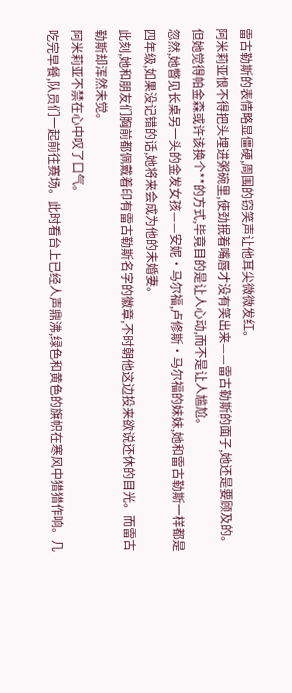雷古勒斯的表情略显僵硬,周围的窃笑声让他耳尖微微发红。
阿米莉亚恨不得把头埋进粥碗里,使劲抿着嘴唇才没有笑出来——雷古勒斯的面子,她还是要顾及的。但她觉得帕金森或许该换个**的方式,毕竟目的是让人心动,而不是让人尴尬。
忽然,她瞥见长桌另一头的金发女孩——安妮·马尔福,卢修斯·马尔福的妹妹,她和雷古勒斯一样都是四年级,如果没记错的话,她将来会成为他的未婚妻。
此刻,她和朋友们胸前都佩戴着印有雷古勒斯名字的徽章,不时朝他这边投来欲说还休的目光。而雷古勒斯却浑然未觉。
阿米莉亚不禁在心中叹了口气。
吃完早餐,队员们一起前往赛场。此时看台上已经人声鼎沸,绿色和黄色的旗帜在寒风中猎猎作响。几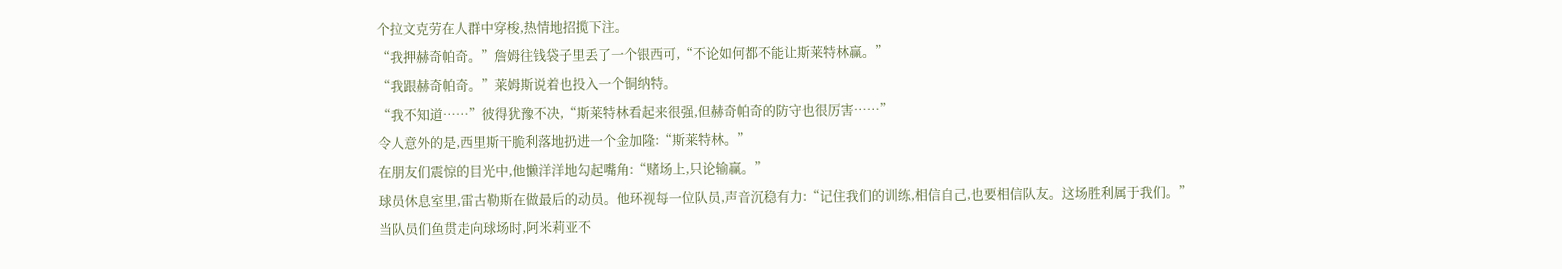个拉文克劳在人群中穿梭,热情地招揽下注。
“我押赫奇帕奇。”詹姆往钱袋子里丢了一个银西可,“不论如何都不能让斯莱特林赢。”
“我跟赫奇帕奇。”莱姆斯说着也投入一个铜纳特。
“我不知道……”彼得犹豫不决,“斯莱特林看起来很强,但赫奇帕奇的防守也很厉害……”
令人意外的是,西里斯干脆利落地扔进一个金加隆:“斯莱特林。”
在朋友们震惊的目光中,他懒洋洋地勾起嘴角:“赌场上,只论输赢。”
球员休息室里,雷古勒斯在做最后的动员。他环视每一位队员,声音沉稳有力:“记住我们的训练,相信自己,也要相信队友。这场胜利属于我们。”
当队员们鱼贯走向球场时,阿米莉亚不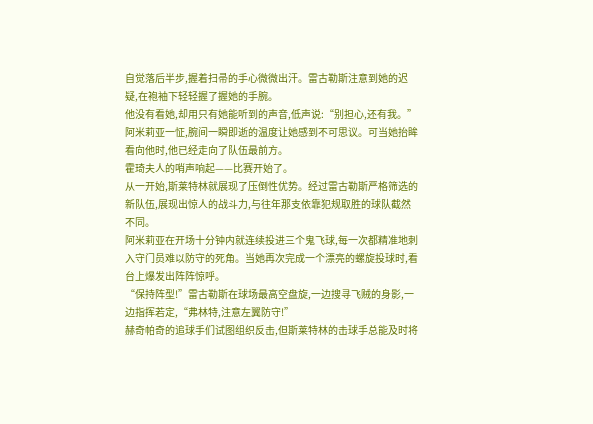自觉落后半步,握着扫帚的手心微微出汗。雷古勒斯注意到她的迟疑,在袍袖下轻轻握了握她的手腕。
他没有看她,却用只有她能听到的声音,低声说:“别担心,还有我。”
阿米莉亚一怔,腕间一瞬即逝的温度让她感到不可思议。可当她抬眸看向他时,他已经走向了队伍最前方。
霍琦夫人的哨声响起——比赛开始了。
从一开始,斯莱特林就展现了压倒性优势。经过雷古勒斯严格筛选的新队伍,展现出惊人的战斗力,与往年那支依靠犯规取胜的球队截然不同。
阿米莉亚在开场十分钟内就连续投进三个鬼飞球,每一次都精准地刺入守门员难以防守的死角。当她再次完成一个漂亮的螺旋投球时,看台上爆发出阵阵惊呼。
“保持阵型!”雷古勒斯在球场最高空盘旋,一边搜寻飞贼的身影,一边指挥若定,“弗林特,注意左翼防守!”
赫奇帕奇的追球手们试图组织反击,但斯莱特林的击球手总能及时将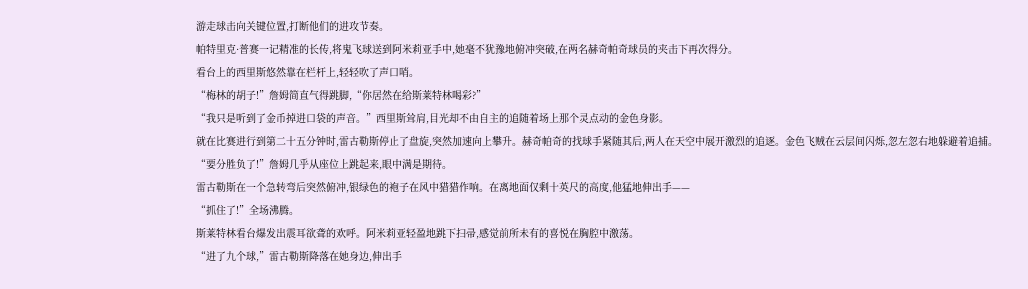游走球击向关键位置,打断他们的进攻节奏。
帕特里克·普赛一记精准的长传,将鬼飞球送到阿米莉亚手中,她毫不犹豫地俯冲突破,在两名赫奇帕奇球员的夹击下再次得分。
看台上的西里斯悠然靠在栏杆上,轻轻吹了声口哨。
“梅林的胡子!”詹姆简直气得跳脚,“你居然在给斯莱特林喝彩?”
“我只是听到了金币掉进口袋的声音。”西里斯耸肩,目光却不由自主的追随着场上那个灵点动的金色身影。
就在比赛进行到第二十五分钟时,雷古勒斯停止了盘旋,突然加速向上攀升。赫奇帕奇的找球手紧随其后,两人在天空中展开激烈的追逐。金色飞贼在云层间闪烁,忽左忽右地躲避着追捕。
“要分胜负了!”詹姆几乎从座位上跳起来,眼中满是期待。
雷古勒斯在一个急转弯后突然俯冲,银绿色的袍子在风中猎猎作响。在离地面仅剩十英尺的高度,他猛地伸出手——
“抓住了!”全场沸腾。
斯莱特林看台爆发出震耳欲聋的欢呼。阿米莉亚轻盈地跳下扫帚,感觉前所未有的喜悦在胸腔中激荡。
“进了九个球,”雷古勒斯降落在她身边,伸出手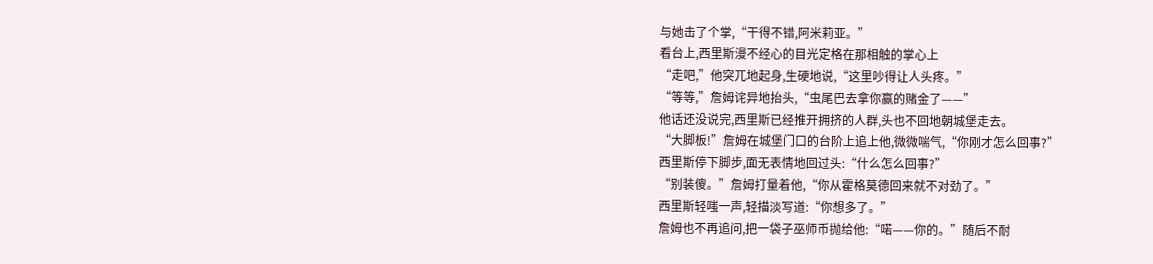与她击了个掌,“干得不错,阿米莉亚。”
看台上,西里斯漫不经心的目光定格在那相触的掌心上
“走吧,”他突兀地起身,生硬地说,“这里吵得让人头疼。”
“等等,”詹姆诧异地抬头,“虫尾巴去拿你赢的赌金了——”
他话还没说完,西里斯已经推开拥挤的人群,头也不回地朝城堡走去。
“大脚板!”詹姆在城堡门口的台阶上追上他,微微喘气,“你刚才怎么回事?”
西里斯停下脚步,面无表情地回过头:“什么怎么回事?”
“别装傻。”詹姆打量着他,“你从霍格莫德回来就不对劲了。”
西里斯轻嗤一声,轻描淡写道:“你想多了。”
詹姆也不再追问,把一袋子巫师币抛给他:“喏——你的。”随后不耐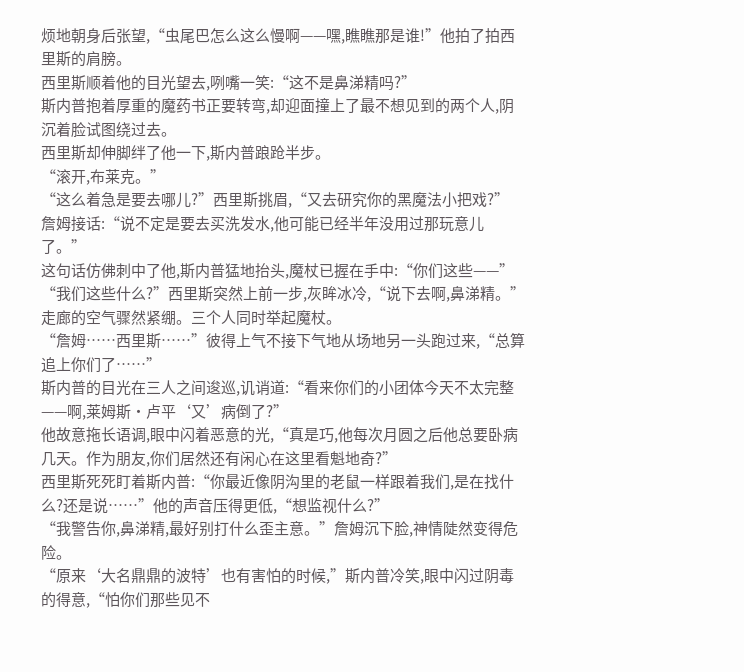烦地朝身后张望,“虫尾巴怎么这么慢啊——嘿,瞧瞧那是谁!”他拍了拍西里斯的肩膀。
西里斯顺着他的目光望去,咧嘴一笑:“这不是鼻涕精吗?”
斯内普抱着厚重的魔药书正要转弯,却迎面撞上了最不想见到的两个人,阴沉着脸试图绕过去。
西里斯却伸脚绊了他一下,斯内普踉跄半步。
“滚开,布莱克。”
“这么着急是要去哪儿?”西里斯挑眉,“又去研究你的黑魔法小把戏?”
詹姆接话:“说不定是要去买洗发水,他可能已经半年没用过那玩意儿了。”
这句话仿佛刺中了他,斯内普猛地抬头,魔杖已握在手中:“你们这些——”
“我们这些什么?”西里斯突然上前一步,灰眸冰冷,“说下去啊,鼻涕精。”
走廊的空气骤然紧绷。三个人同时举起魔杖。
“詹姆……西里斯……”彼得上气不接下气地从场地另一头跑过来,“总算追上你们了……”
斯内普的目光在三人之间逡巡,讥诮道:“看来你们的小团体今天不太完整——啊,莱姆斯·卢平‘又’病倒了?”
他故意拖长语调,眼中闪着恶意的光,“真是巧,他每次月圆之后他总要卧病几天。作为朋友,你们居然还有闲心在这里看魁地奇?”
西里斯死死盯着斯内普:“你最近像阴沟里的老鼠一样跟着我们,是在找什么?还是说……”他的声音压得更低,“想监视什么?”
“我警告你,鼻涕精,最好别打什么歪主意。”詹姆沉下脸,神情陡然变得危险。
“原来‘大名鼎鼎的波特’也有害怕的时候,”斯内普冷笑,眼中闪过阴毒的得意,“怕你们那些见不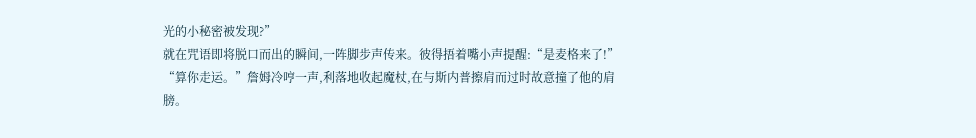光的小秘密被发现?”
就在咒语即将脱口而出的瞬间,一阵脚步声传来。彼得捂着嘴小声提醒:“是麦格来了!”
“算你走运。”詹姆冷哼一声,利落地收起魔杖,在与斯内普擦肩而过时故意撞了他的肩膀。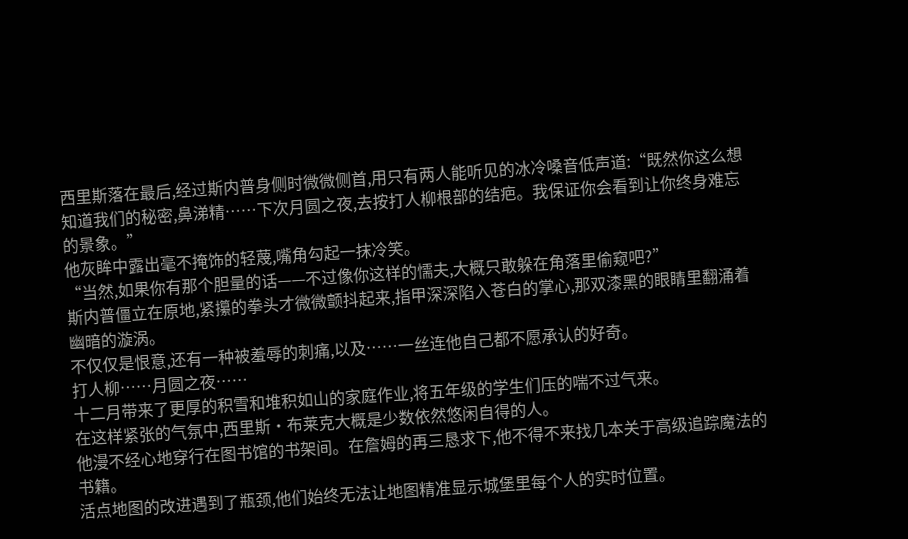西里斯落在最后,经过斯内普身侧时微微侧首,用只有两人能听见的冰冷嗓音低声道:“既然你这么想知道我们的秘密,鼻涕精……下次月圆之夜,去按打人柳根部的结疤。我保证你会看到让你终身难忘的景象。”
他灰眸中露出毫不掩饰的轻蔑,嘴角勾起一抹冷笑。
“当然,如果你有那个胆量的话——不过像你这样的懦夫,大概只敢躲在角落里偷窥吧?”
斯内普僵立在原地,紧攥的拳头才微微颤抖起来,指甲深深陷入苍白的掌心,那双漆黑的眼睛里翻涌着幽暗的漩涡。
不仅仅是恨意,还有一种被羞辱的刺痛,以及……一丝连他自己都不愿承认的好奇。
打人柳……月圆之夜……
十二月带来了更厚的积雪和堆积如山的家庭作业,将五年级的学生们压的喘不过气来。
在这样紧张的气氛中,西里斯·布莱克大概是少数依然悠闲自得的人。
他漫不经心地穿行在图书馆的书架间。在詹姆的再三恳求下,他不得不来找几本关于高级追踪魔法的书籍。
活点地图的改进遇到了瓶颈,他们始终无法让地图精准显示城堡里每个人的实时位置。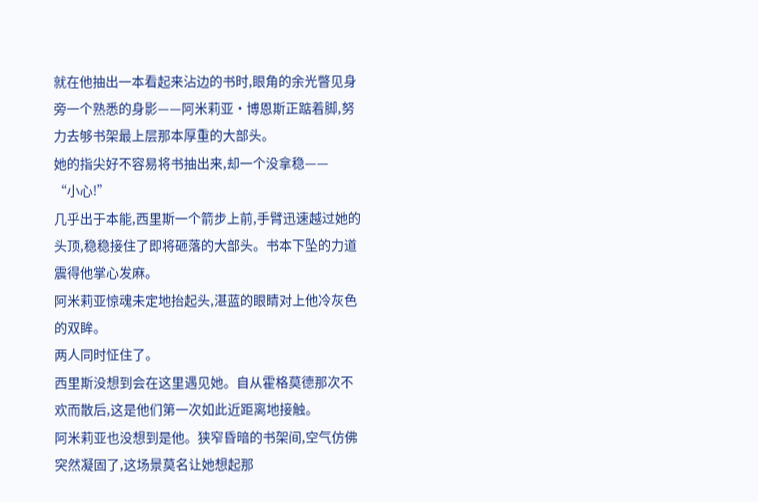就在他抽出一本看起来沾边的书时,眼角的余光瞥见身旁一个熟悉的身影——阿米莉亚·博恩斯正踮着脚,努力去够书架最上层那本厚重的大部头。
她的指尖好不容易将书抽出来,却一个没拿稳——
“小心!”
几乎出于本能,西里斯一个箭步上前,手臂迅速越过她的头顶,稳稳接住了即将砸落的大部头。书本下坠的力道震得他掌心发麻。
阿米莉亚惊魂未定地抬起头,湛蓝的眼睛对上他冷灰色的双眸。
两人同时怔住了。
西里斯没想到会在这里遇见她。自从霍格莫德那次不欢而散后,这是他们第一次如此近距离地接触。
阿米莉亚也没想到是他。狭窄昏暗的书架间,空气仿佛突然凝固了,这场景莫名让她想起那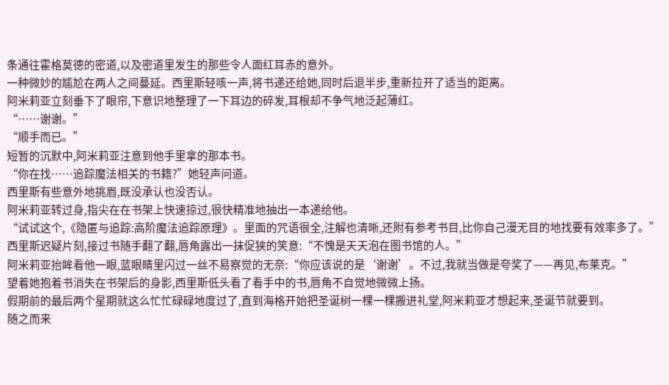条通往霍格莫德的密道,以及密道里发生的那些令人面红耳赤的意外。
一种微妙的尴尬在两人之间蔓延。西里斯轻咳一声,将书递还给她,同时后退半步,重新拉开了适当的距离。
阿米莉亚立刻垂下了眼帘,下意识地整理了一下耳边的碎发,耳根却不争气地泛起薄红。
“……谢谢。”
“顺手而已。”
短暂的沉默中,阿米莉亚注意到他手里拿的那本书。
“你在找……追踪魔法相关的书籍?”她轻声问道。
西里斯有些意外地挑眉,既没承认也没否认。
阿米莉亚转过身,指尖在在书架上快速掠过,很快精准地抽出一本递给他。
“试试这个,《隐匿与追踪:高阶魔法追踪原理》。里面的咒语很全,注解也清晰,还附有参考书目,比你自己漫无目的地找要有效率多了。”
西里斯迟疑片刻,接过书随手翻了翻,唇角露出一抹促狭的笑意:“不愧是天天泡在图书馆的人。”
阿米莉亚抬眸看他一眼,蓝眼睛里闪过一丝不易察觉的无奈:“你应该说的是‘谢谢’。不过,我就当做是夸奖了——再见,布莱克。”
望着她抱着书消失在书架后的身影,西里斯低头看了看手中的书,唇角不自觉地微微上扬。
假期前的最后两个星期就这么忙忙碌碌地度过了,直到海格开始把圣诞树一棵一棵搬进礼堂,阿米莉亚才想起来,圣诞节就要到。
随之而来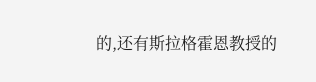的,还有斯拉格霍恩教授的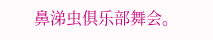鼻涕虫俱乐部舞会。